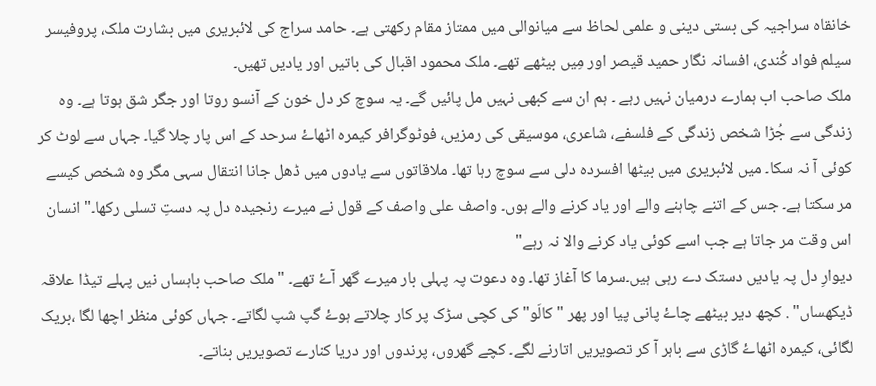خانقاہ سراجیہ کی بستی دینی و علمی لحاظ سے میانوالی میں ممتاز مقام رکھتی ہے۔ حامد سراج کی لائبریری میں بشارت ملک، پروفیسر سیلم فواد کُندی، افسانہ نگار حمید قیصر اور مِیں بیٹھے تھے۔ ملک محمود اقبال کی باتیں اور یادیں تھیں۔
ملک صاحب اب ہمارے درمیان نہیں رہے ۔ ہم ان سے کبھی نہیں مل پائیں گے۔ یہ سوچ کر دل خون کے آنسو روتا اور جگر شق ہوتا ہے۔ وہ زندگی سے جُڑا شخص زندگی کے فلسفے، شاعری، موسیقی کی رمزیں، فوٹوگرافر کیمرہ اٹھاۓ سرحد کے اس پار چلا گیا۔ جہاں سے لوٹ کر کوئی آ نہ سکا۔ میں لائبریری میں بیٹھا افسردہ دلی سے سوچ رہا تھا۔ ملاقاتوں سے یادوں میں ڈھل جانا انتقال سہی مگر وہ شخص کیسے مر سکتا ہے۔ جس کے اتنے چاہنے والے اور یاد کرنے والے ہوں۔ واصف علی واصف کے قول نے میرے رنجیدہ دل پہ دستِ تسلی رکھا۔" انسان اس وقت مر جاتا ہے جب اسے کوئی یاد کرنے والا نہ رہے"
دیوارِ دل پہ یادیں دستک دے رہی ہیں۔سرما کا آغاز تھا۔ وہ دعوت پہ پہلی بار میرے گھر آۓ تھے۔ "ملک صاحب باہساں نیں پہلے تیڈا علاقہ ڈیکھساں" . کچھ دیر بیٹھے چاۓ پانی پیا اور پھر "کالَو" کی کچی سڑک پر کار چلاتے ہوۓ گپ شپ لگاتے۔ جہاں کوئی منظر اچھا لگا ،بریک لگائی، کیمرہ اٹھاۓ گاڑی سے باہر آ کر تصویریں اتارنے لگے۔ کچے گھروں، پرندوں اور دریا کنارے تصویریں بناتے۔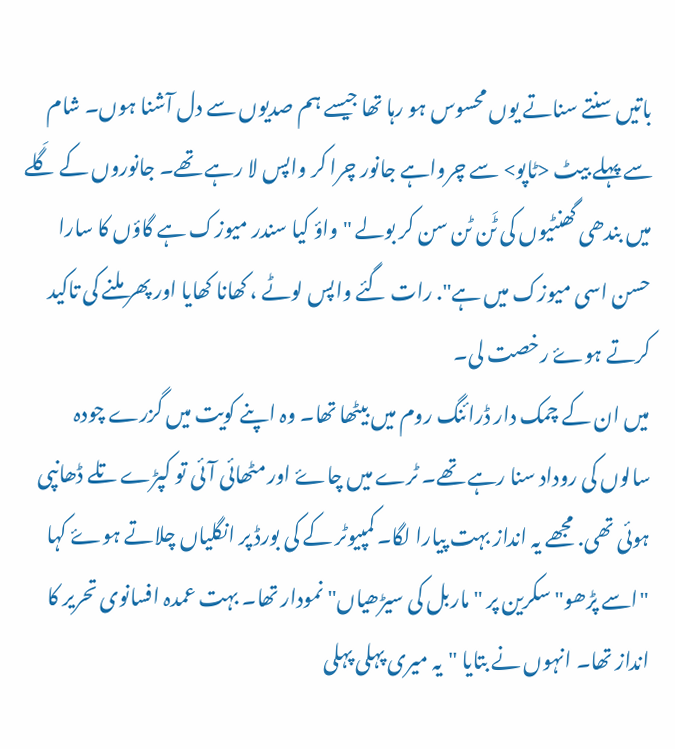باتیں سنتے سناتے یوں محسوس ہو رہا تھا جیسے ہم صدیوں سے دل آشنا ہوں۔ شام سے پہلے بیٹ <ٹاپو> سے چرواہے جانور چرا کر واپس لا رہے تھے۔ جانوروں کے گَلے میں بندھی گھنٹیوں کی ٹَن ٹن سن کر بولے " واؤ کیا سندر میوزک ہے گاؤں کا سارا حسن اسی میوزک میں ہے". رات گئے واپس لوٹے ، کھانا کھایا اور پھر ملنے کی تاکید کرتے ہوۓ رخصت لی۔
میں ان کے چمک دار ڈرائنگ روم میں بیٹھا تھا۔ وہ اپنے کویت میں گزرے چودہ سالوں کی روداد سنا رہے تھے۔ ٹرے میں چاۓ اور مٹھائی آئی تو کپڑے تلے ڈھانپی ہوئی تھی. مجھے یہ انداز بہت پیارا لگا۔ کمپیوٹر کے کی بورڈ پر انگلیاں چلاتے ہوۓ کہا "اسے پڑھو" سکرین پر " ماربل کی سیڑھیاں" نمودار تھا۔ بہت عمدہ افسانوی تحریر کا انداز تھا۔ انہوں نے بتایا "یہ میری پہلی پہلی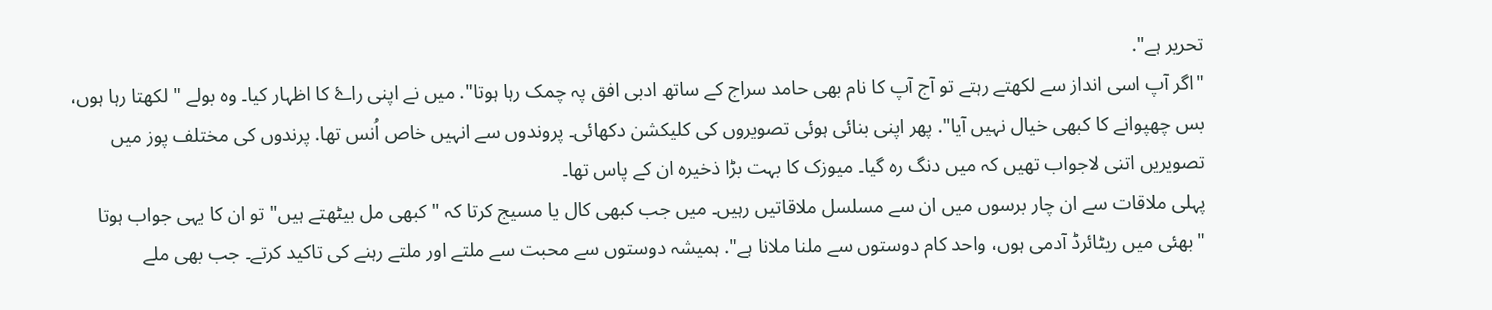تحریر ہے".
"اگر آپ اسی انداز سے لکھتے رہتے تو آج آپ کا نام بھی حامد سراج کے ساتھ ادبی افق پہ چمک رہا ہوتا". میں نے اپنی راۓ کا اظہار کیا۔ وہ بولے " لکھتا رہا ہوں، بس چھپوانے کا کبھی خیال نہیں آیا". پھر اپنی بنائی ہوئی تصویروں کی کلیکشن دکھائی۔ پروندوں سے انہیں خاص اُنس تھا. پرندوں کی مختلف پوز میں تصویریں اتنی لاجواب تھیں کہ میں دنگ رہ گیا۔ میوزک کا بہت بڑا ذخیرہ ان کے پاس تھا۔
پہلی ملاقات سے ان چار برسوں میں ان سے مسلسل ملاقاتیں رہیں۔ میں جب کبھی کال یا مسیج کرتا کہ " کبھی مل بیٹھتے ہیں" تو ان کا یہی جواب ہوتا "بھئی میں ریٹائرڈ آدمی ہوں، واحد کام دوستوں سے ملنا ملانا ہے". ہمیشہ دوستوں سے محبت سے ملتے اور ملتے رہنے کی تاکید کرتے۔ جب بھی ملے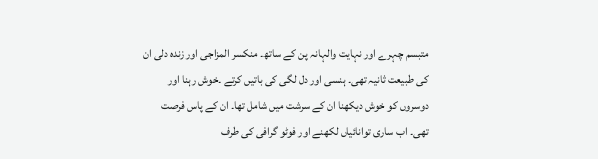متبسم چہرے اور نہایت والہانہ پن کے ساتھ۔ منکسر المزاجی اور زندہ دلی ان کی طبیعت ثانیہ تھی۔ ہنسی اور دل لگی کی باتیں کرتے ۔خوش رہنا اور دوسروں کو خوش دیکھنا ان کے سرشت میں شامل تھا۔ ان کے پاس فرصت تھی۔ اب ساری توانائیاں لکھنے اور فوٹو گرافی کی طرف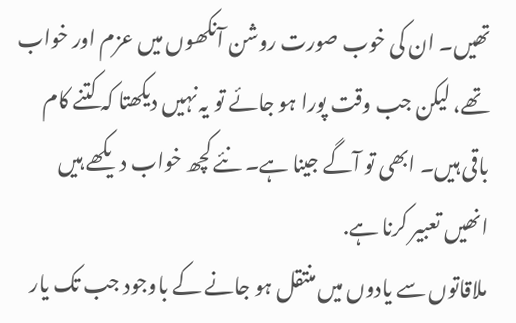تھیں۔ ان کی خوب صورت روشن آنکھوں میں عزم اور خواب تھے، لیکن جب وقت پورا ہو جائے تو یہ نہیں دیکھتا کہ کتنے کام باقی ہیں۔ ابھی تو آگے جینا ہے۔ نئے کچھ خواب دیکھے ہیں انھیں تعبیر کرنا ہے.
ملاقاتوں سے یادوں میں منتقل ہو جانے کے باوجود جب تک یار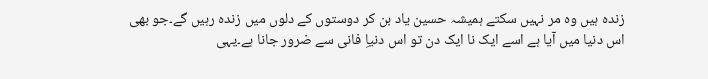زندہ ہیں وہ مر نہیں سکتے ہمیشہ حسین یاد بن کر دوستوں کے دلوں میں زندہ رہیں گے۔جو بھی اس دنیا میں آیا ہے اسے ایک نا ایک دن تو اس دنیاِ فانی سے ضرور جانا ہے۔یہی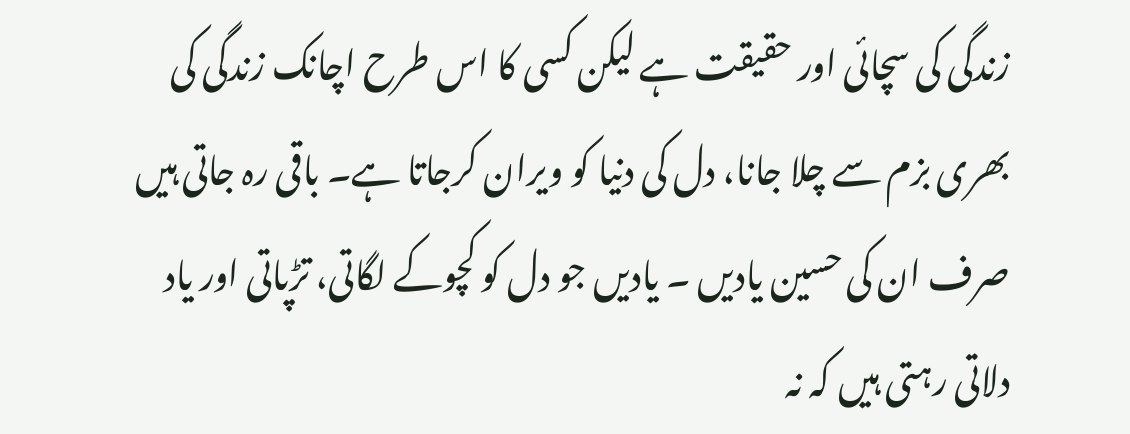زندگی کی سچائی اور حقیقت ہے لیکن کسی کا اس طرح اچانک زندگی کی بھری بزم سے چلا جانا، دل کی دنیا کو ویران کرجاتا ہے۔ باقی رہ جاتی ہیں صرف ان کی حسین یادیں ۔ یادیں جو دل کو کچوکے لگاتی، تڑپاتی اور یاد دلاتی رہتی ہیں کہ نہ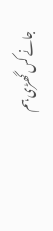جانے کس گھڑی ہم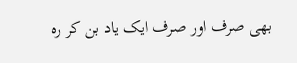بھی صرف اور صرف ایک یاد بن کر رہ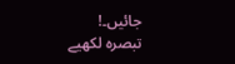جائیں۔!
تبصرہ لکھیے